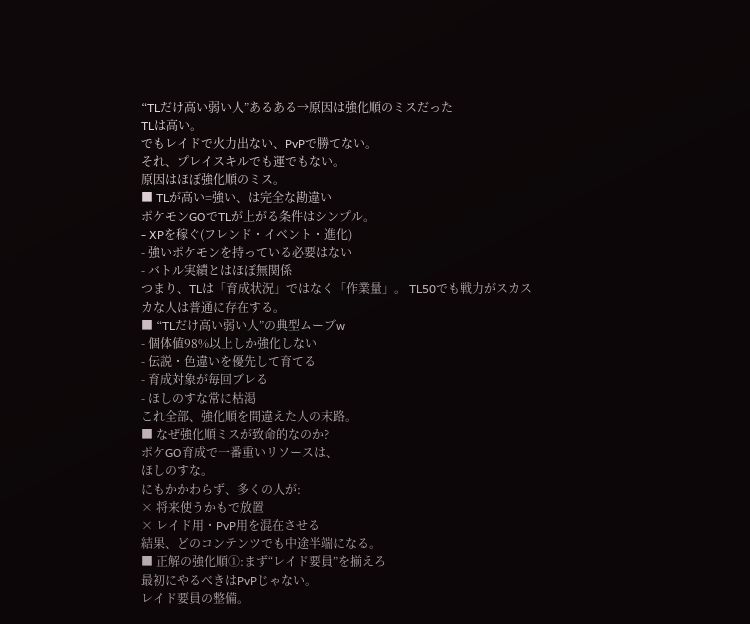“TLだけ高い弱い人”あるある→原因は強化順のミスだった
TLは高い。
でもレイドで火力出ない、PvPで勝てない。
それ、プレイスキルでも運でもない。
原因はほぼ強化順のミス。
■ TLが高い=強い、は完全な勘違い
ポケモンGOでTLが上がる条件はシンプル。
- XPを稼ぐ(フレンド・イベント・進化)
- 強いポケモンを持っている必要はない
- バトル実績とはほぼ無関係
つまり、TLは「育成状況」ではなく「作業量」。 TL50でも戦力がスカスカな人は普通に存在する。
■ “TLだけ高い弱い人”の典型ムーブw
- 個体値98%以上しか強化しない
- 伝説・色違いを優先して育てる
- 育成対象が毎回ブレる
- ほしのすな常に枯渇
これ全部、強化順を間違えた人の末路。
■ なぜ強化順ミスが致命的なのか?
ポケGO育成で一番重いリソースは、
ほしのすな。
にもかかわらず、多くの人が:
× 将来使うかもで放置
× レイド用・PvP用を混在させる
結果、どのコンテンツでも中途半端になる。
■ 正解の強化順①:まず“レイド要員”を揃えろ
最初にやるべきはPvPじゃない。
レイド要員の整備。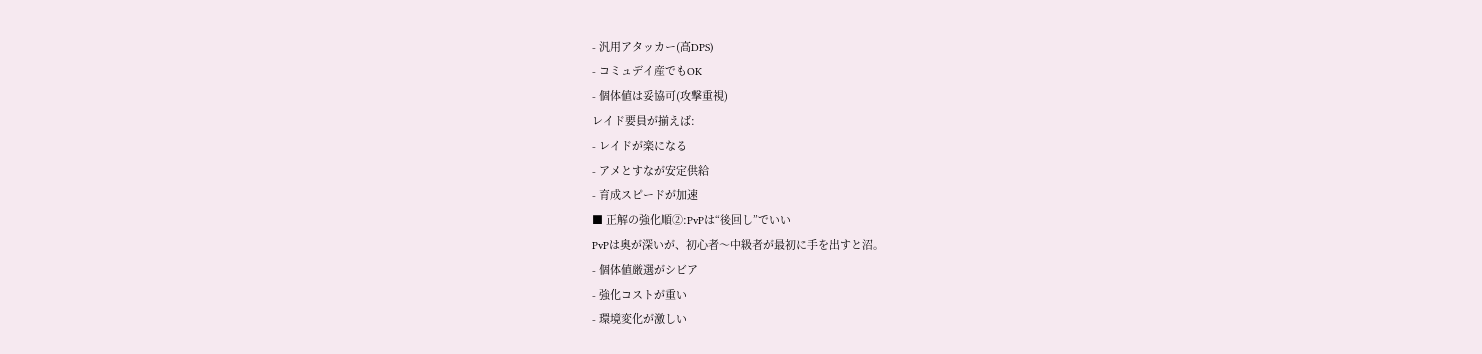- 汎用アタッカー(高DPS)
- コミュデイ産でもOK
- 個体値は妥協可(攻撃重視)
レイド要員が揃えば:
- レイドが楽になる
- アメとすなが安定供給
- 育成スピードが加速
■ 正解の強化順②:PvPは“後回し”でいい
PvPは奥が深いが、初心者〜中級者が最初に手を出すと沼。
- 個体値厳選がシビア
- 強化コストが重い
- 環境変化が激しい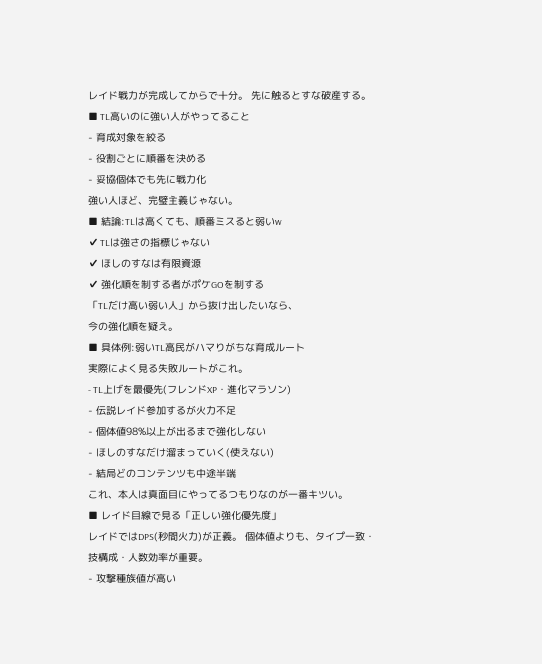レイド戦力が完成してからで十分。 先に触るとすな破産する。
■ TL高いのに強い人がやってること
- 育成対象を絞る
- 役割ごとに順番を決める
- 妥協個体でも先に戦力化
強い人ほど、完璧主義じゃない。
■ 結論:TLは高くても、順番ミスると弱いw
✔ TLは強さの指標じゃない
✔ ほしのすなは有限資源
✔ 強化順を制する者がポケGOを制する
「TLだけ高い弱い人」から抜け出したいなら、
今の強化順を疑え。
■ 具体例:弱いTL高民がハマりがちな育成ルート
実際によく見る失敗ルートがこれ。
- TL上げを最優先(フレンドXP・進化マラソン)
- 伝説レイド参加するが火力不足
- 個体値98%以上が出るまで強化しない
- ほしのすなだけ溜まっていく(使えない)
- 結局どのコンテンツも中途半端
これ、本人は真面目にやってるつもりなのが一番キツい。
■ レイド目線で見る「正しい強化優先度」
レイドではDPS(秒間火力)が正義。 個体値よりも、タイプ一致・技構成・人数効率が重要。
- 攻撃種族値が高い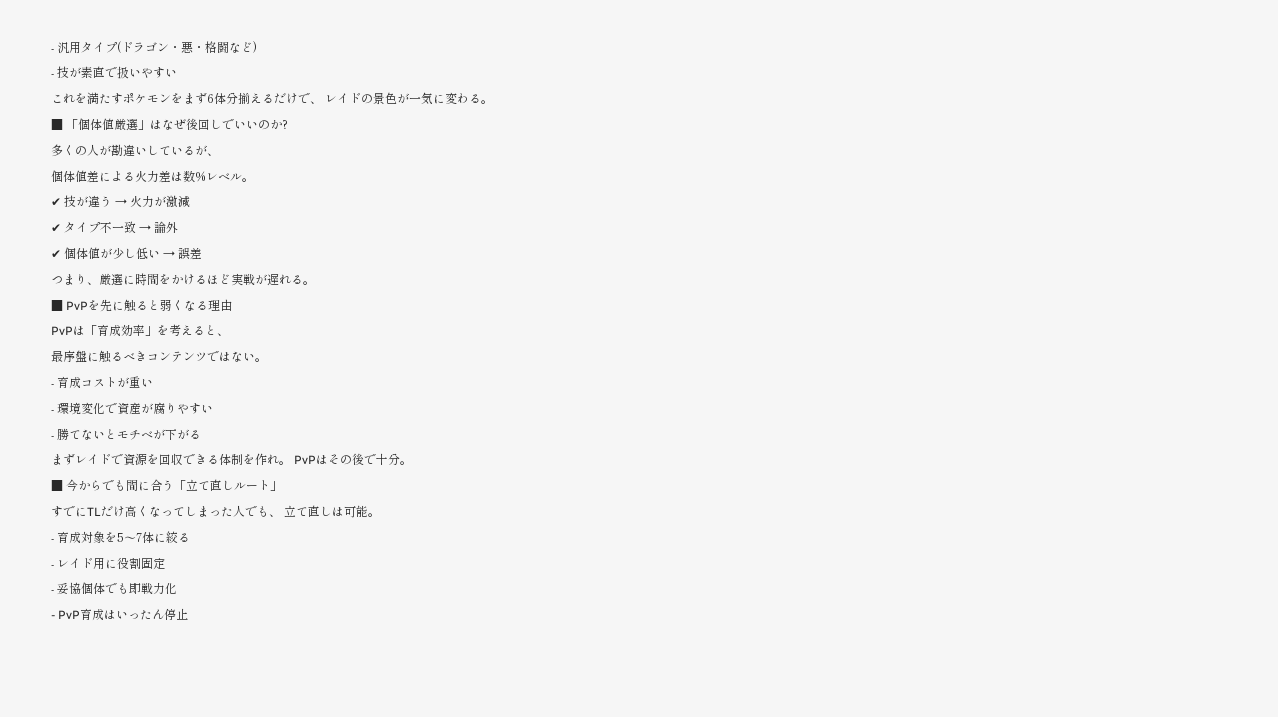- 汎用タイプ(ドラゴン・悪・格闘など)
- 技が素直で扱いやすい
これを満たすポケモンをまず6体分揃えるだけで、 レイドの景色が一気に変わる。
■ 「個体値厳選」はなぜ後回しでいいのか?
多くの人が勘違いしているが、
個体値差による火力差は数%レベル。
✔ 技が違う → 火力が激減
✔ タイプ不一致 → 論外
✔ 個体値が少し低い → 誤差
つまり、厳選に時間をかけるほど実戦が遅れる。
■ PvPを先に触ると弱くなる理由
PvPは「育成効率」を考えると、
最序盤に触るべきコンテンツではない。
- 育成コストが重い
- 環境変化で資産が腐りやすい
- 勝てないとモチベが下がる
まずレイドで資源を回収できる体制を作れ。 PvPはその後で十分。
■ 今からでも間に合う「立て直しルート」
すでにTLだけ高くなってしまった人でも、 立て直しは可能。
- 育成対象を5〜7体に絞る
- レイド用に役割固定
- 妥協個体でも即戦力化
- PvP育成はいったん停止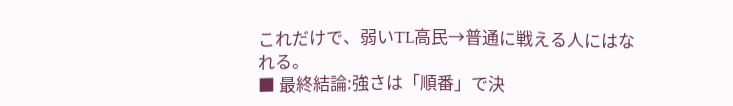これだけで、弱いTL高民→普通に戦える人にはなれる。
■ 最終結論:強さは「順番」で決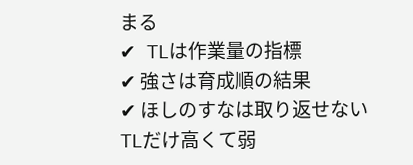まる
✔ TLは作業量の指標
✔ 強さは育成順の結果
✔ ほしのすなは取り返せない
TLだけ高くて弱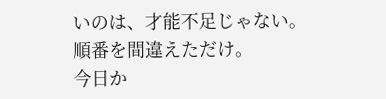いのは、才能不足じゃない。
順番を間違えただけ。
今日か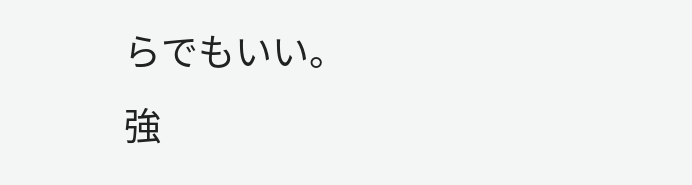らでもいい。
強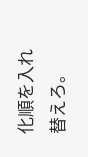化順を入れ替えろ。